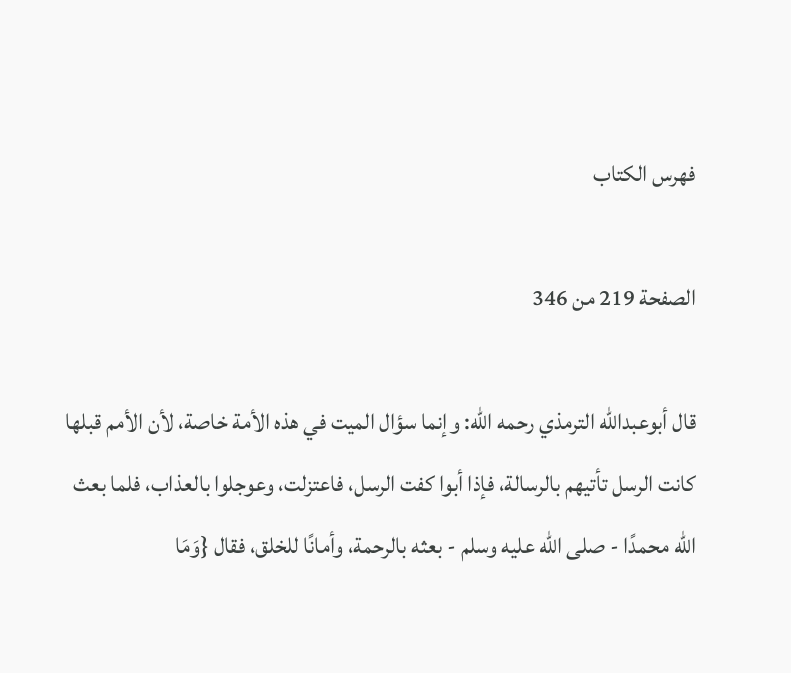فهرس الكتاب

الصفحة 219 من 346

قال أبوعبدالله الترمذي رحمه الله: وإنما سؤال الميت في هذه الأمة خاصة، لأن الأمم قبلها كانت الرسل تأتيهم بالرسالة، فإذا أبوا كفت الرسل، فاعتزلت، وعوجلوا بالعذاب، فلما بعث الله محمدًا - صلى الله عليه وسلم - بعثه بالرحمة، وأمانًا للخلق، فقال {وَمَا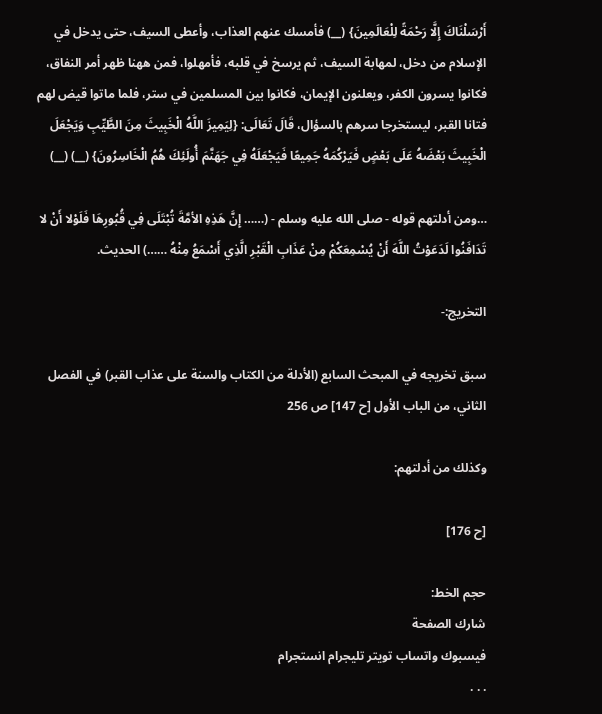أَرْسَلْنَاكَ إِلَّا رَحْمَةً لِلْعَالَمِينَ} (__) فأمسك عنهم العذاب، وأعطى السيف، حتى يدخل في الإسلام من دخل، لمهابة السيف، ثم يرسخ في قلبه، فأمهلوا، فمن ههنا ظهر أمر النفاق، فكانوا يسرون الكفر، ويعلنون الإيمان، فكانوا بين المسلمين في ستر، فلما ماتوا قيض لهم فتانا القبر، ليستخرجا سرهم بالسؤال، قَالَ تَعَالَى: {لِيَمِيزَ اللَّهُ الْخَبِيثَ مِنَ الطَّيِّبِ وَيَجْعَلَ الْخَبِيثَ بَعْضَهُ عَلَى بَعْضٍ فَيَرْكُمَهُ جَمِيعًا فَيَجْعَلَهُ فِي جَهَنَّمَ أُولَئِكَ هُمُ الْخَاسِرُونَ} (__) (__)

…ومن أدلتهم قوله - صلى الله عليه وسلم - (…… إِنَّ هَذِهِ الأمَّةَ تُبْتَلَى فِي قُبُورِهَا فَلَوْلا أَنْ لا تَدَافَنُوا لَدَعَوْتُ اللَّهَ أَنْ يُسْمِعَكُمْ مِنْ عَذَابِ الْقَبْرِ الَّذِي أَسْمَعُ مِنْهُ ……) الحديث.

التخريج:-

سبق تخريجه في المبحث السابع (الأدلة من الكتاب والسنة على عذاب القبر) في الفصل الثاني، من الباب الأول [ح 147] ص 256

وكذلك من أدلتهم:

[ح 176]

حجم الخط:
شارك الصفحة
فيسبوك واتساب تويتر تليجرام انستجرام
. . .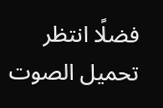فضلًا انتظر تحميل الصوت